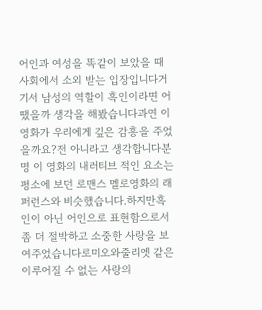어인과 여성을 똑같이 보았을 때 사회에서 소외 받는 입장입니다거기서 남성의 역할이 흑인이라면 어땠을까 생각을 해봤습니다과연 이 영화가 우리에게 깊은 감흥을 주었을까요?전 아니라고 생각합니다분명 이 영화의 내러티브 적인 요소는 평소에 보던 로맨스 멜로영화의 래퍼런스와 비슷했습니다.하지만흑인이 아닌 어인으로 표현함으로서 좀 더 절박하고 소중한 사랑을 보여주었습니다로미오와줄리엣 같은 이루어질 수 없는 사랑의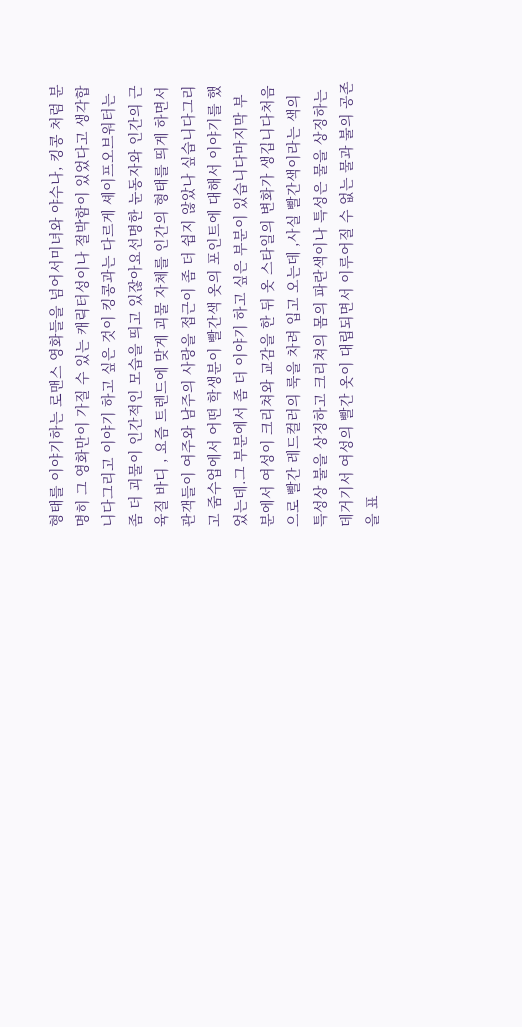형태를 이야기하는 로맨스 영화들을 넘어서미녀와 야수나, 킹콩 처럼 분명히 그 영화만이 가질 수 있는 캐릭터성이나 절박함이 있었다고 생각합니다그리고 이야기 하고 싶은 것이 킹콩과는 다르게 셰이프오브워터는 좀 더 괴물이 인간적인 모습을 띄고 있잖아요선명한 눈동자와 인간의 근육질 바디 , 요즘 트렌드에 맞게 괴물 자체를 인간의 형태를 띄게 하면서관객들이 여주와 남주의 사랑을 접근이 좀 더 쉽지 않았나 싶습니다그리고 줌수업에서 어떤 학생분이 빨간색 옷의 포인트에 대해서 이야기를 했었는데.그 부분에서 좀 더 이야기 하고 싶은 부분이 있습니다마지막 부분에서 여성이 크리쳐와 교감을 한 뒤 옷 스타일의 변화가 생깁니다처음으로 빨간 레드컬러의 룩을 차려 입고 오는데 ,사실 빨간색이라는 색의 특성상 불을 상징하고 크리쳐의 몸의 파란색이나 특성은 물을 상징하는데거기서 여성의 빨간 옷이 대립되면서 이루어질 수 없는 물과 불의 공존을 표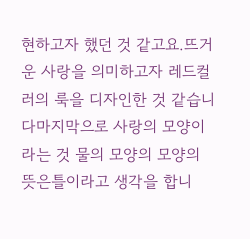현하고자 했던 것 같고요.뜨거운 사랑을 의미하고자 레드컬러의 룩을 디자인한 것 같습니다마지막으로 사랑의 모양이라는 것 물의 모양의 모양의 뜻은틀이라고 생각을 합니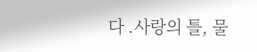다 .사랑의 틀, 물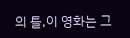의 틀,이 영화는 그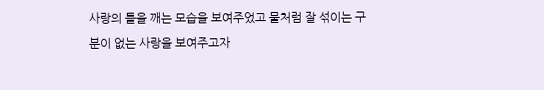사랑의 틀을 깨는 모습을 보여주었고 물처럼 잘 섞이는 구분이 없는 사랑을 보여주고자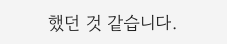했던 것 같습니다.